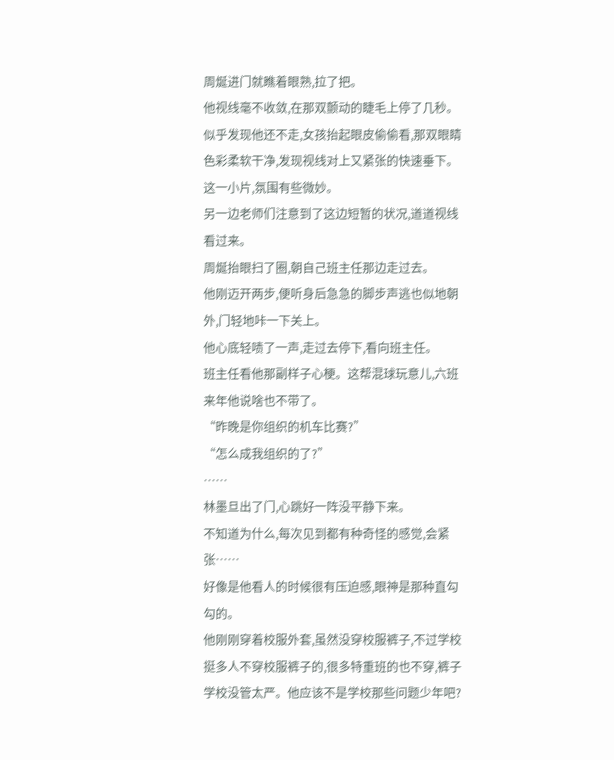周烻进门就瞧着眼熟,拉了把。
他视线毫不收敛,在那双颤动的睫毛上停了几秒。似乎发现他还不走,女孩抬起眼皮偷偷看,那双眼睛色彩柔软干净,发现视线对上又紧张的快速垂下。
这一小片,氛围有些微妙。
另一边老师们注意到了这边短暂的状况,道道视线看过来。
周烻抬眼扫了圈,朝自己班主任那边走过去。
他刚迈开两步,便听身后急急的脚步声逃也似地朝外,门轻地咔一下关上。
他心底轻啧了一声,走过去停下,看向班主任。
班主任看他那副样子心梗。这帮混球玩意儿,六班来年他说啥也不带了。
“昨晚是你组织的机车比赛?”
“怎么成我组织的了?”
……
林墨旦出了门,心跳好一阵没平静下来。
不知道为什么,每次见到都有种奇怪的感觉,会紧张……
好像是他看人的时候很有压迫感,眼神是那种直勾勾的。
他刚刚穿着校服外套,虽然没穿校服裤子,不过学校挺多人不穿校服裤子的,很多特重班的也不穿,裤子学校没管太严。他应该不是学校那些问题少年吧?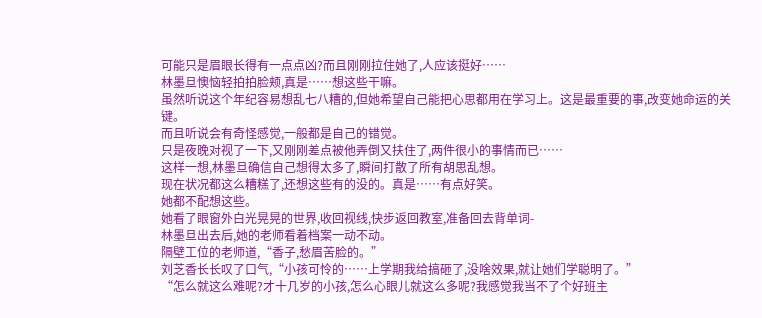可能只是眉眼长得有一点点凶?而且刚刚拉住她了,人应该挺好……
林墨旦懊恼轻拍拍脸颊,真是……想这些干嘛。
虽然听说这个年纪容易想乱七八糟的,但她希望自己能把心思都用在学习上。这是最重要的事,改变她命运的关键。
而且听说会有奇怪感觉,一般都是自己的错觉。
只是夜晚对视了一下,又刚刚差点被他弄倒又扶住了,两件很小的事情而已……
这样一想,林墨旦确信自己想得太多了,瞬间打散了所有胡思乱想。
现在状况都这么糟糕了,还想这些有的没的。真是……有点好笑。
她都不配想这些。
她看了眼窗外白光晃晃的世界,收回视线,快步返回教室,准备回去背单词-
林墨旦出去后,她的老师看着档案一动不动。
隔壁工位的老师道,“香子,愁眉苦脸的。”
刘芝香长长叹了口气,“小孩可怜的……上学期我给搞砸了,没啥效果,就让她们学聪明了。”
“怎么就这么难呢?才十几岁的小孩,怎么心眼儿就这么多呢?我感觉我当不了个好班主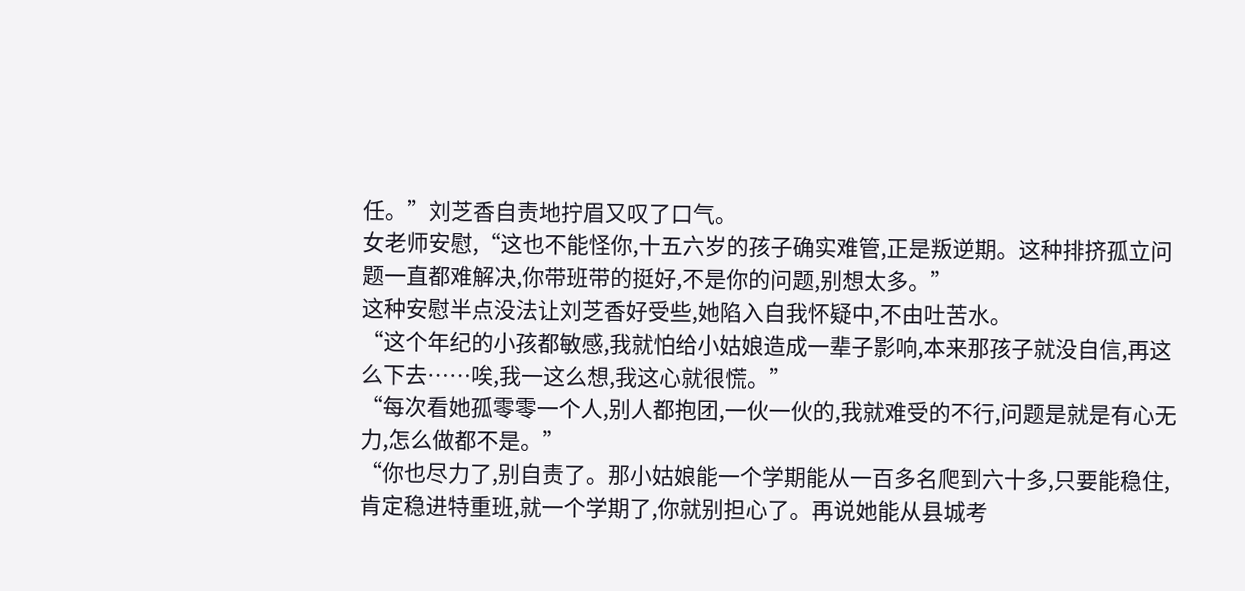任。”刘芝香自责地拧眉又叹了口气。
女老师安慰,“这也不能怪你,十五六岁的孩子确实难管,正是叛逆期。这种排挤孤立问题一直都难解决,你带班带的挺好,不是你的问题,别想太多。”
这种安慰半点没法让刘芝香好受些,她陷入自我怀疑中,不由吐苦水。
“这个年纪的小孩都敏感,我就怕给小姑娘造成一辈子影响,本来那孩子就没自信,再这么下去……唉,我一这么想,我这心就很慌。”
“每次看她孤零零一个人,别人都抱团,一伙一伙的,我就难受的不行,问题是就是有心无力,怎么做都不是。”
“你也尽力了,别自责了。那小姑娘能一个学期能从一百多名爬到六十多,只要能稳住,肯定稳进特重班,就一个学期了,你就别担心了。再说她能从县城考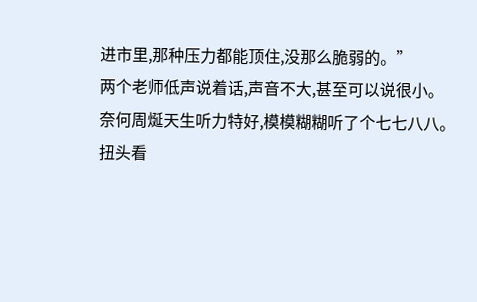进市里,那种压力都能顶住,没那么脆弱的。”
两个老师低声说着话,声音不大,甚至可以说很小。
奈何周烻天生听力特好,模模糊糊听了个七七八八。
扭头看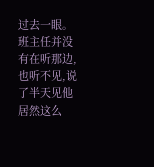过去一眼。
班主任并没有在听那边,也听不见,说了半天见他居然这么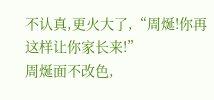不认真,更火大了,“周烻!你再这样让你家长来!”
周烻面不改色,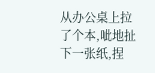从办公桌上拉了个本,呲地扯下一张纸,捏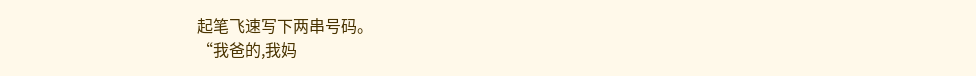起笔飞速写下两串号码。
“我爸的,我妈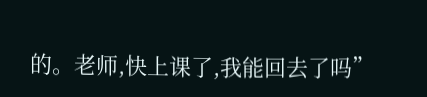的。老师,快上课了,我能回去了吗”